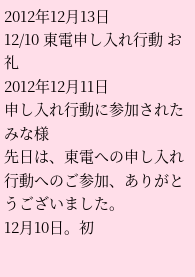2012年12月13日
12/10 東電申し入れ行動 お礼
2012年12月11日
申し入れ行動に参加されたみな様
先日は、東電への申し入れ行動へのご参加、ありがとうございました。
12月10日。初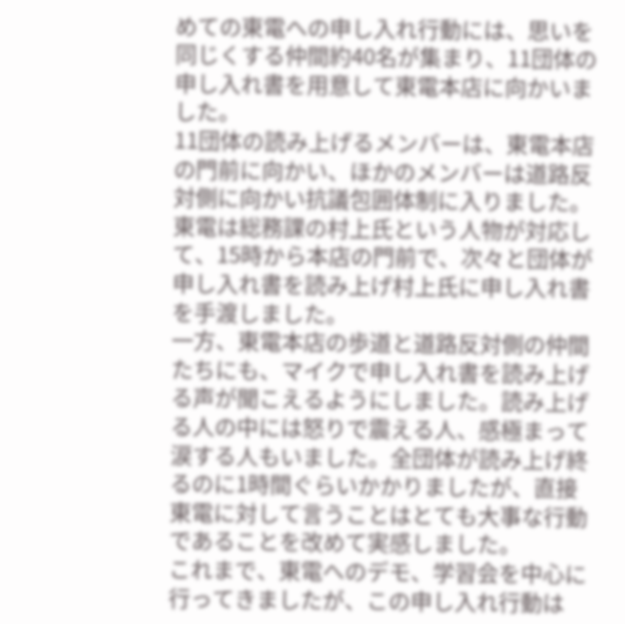めての東電への申し入れ行動には、思いを同じくする仲間約40名が集まり、11団体の申し入れ書を用意して東電本店に向かいました。
11団体の読み上げるメンバーは、東電本店の門前に向かい、ほかのメンバーは道路反対側に向かい抗議包囲体制に入りました。
東電は総務課の村上氏という人物が対応して、15時から本店の門前で、次々と団体が申し入れ書を読み上げ村上氏に申し入れ書を手渡しました。
一方、東電本店の歩道と道路反対側の仲間たちにも、マイクで申し入れ書を読み上げる声が聞こえるようにしました。読み上げる人の中には怒りで震える人、感極まって涙する人もいました。全団体が読み上げ終るのに1時間ぐらいかかりましたが、直接東電に対して言うことはとても大事な行動であることを改めて実感しました。
これまで、東電へのデモ、学習会を中心に行ってきましたが、この申し入れ行動は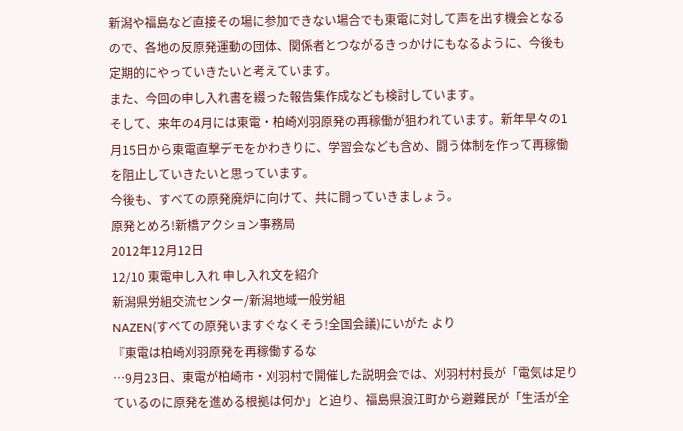新潟や福島など直接その場に参加できない場合でも東電に対して声を出す機会となるので、各地の反原発運動の団体、関係者とつながるきっかけにもなるように、今後も定期的にやっていきたいと考えています。
また、今回の申し入れ書を綴った報告集作成なども検討しています。
そして、来年の4月には東電・柏崎刈羽原発の再稼働が狙われています。新年早々の1月15日から東電直撃デモをかわきりに、学習会なども含め、闘う体制を作って再稼働を阻止していきたいと思っています。
今後も、すべての原発廃炉に向けて、共に闘っていきましょう。
原発とめろ!新橋アクション事務局
2012年12月12日
12/10 東電申し入れ 申し入れ文を紹介
新潟県労組交流センター/新潟地域一般労組
NAZEN(すべての原発いますぐなくそう!全国会議)にいがた より
『東電は柏崎刈羽原発を再稼働するな
…9月23日、東電が柏崎市・刈羽村で開催した説明会では、刈羽村村長が「電気は足りているのに原発を進める根拠は何か」と迫り、福島県浪江町から避難民が「生活が全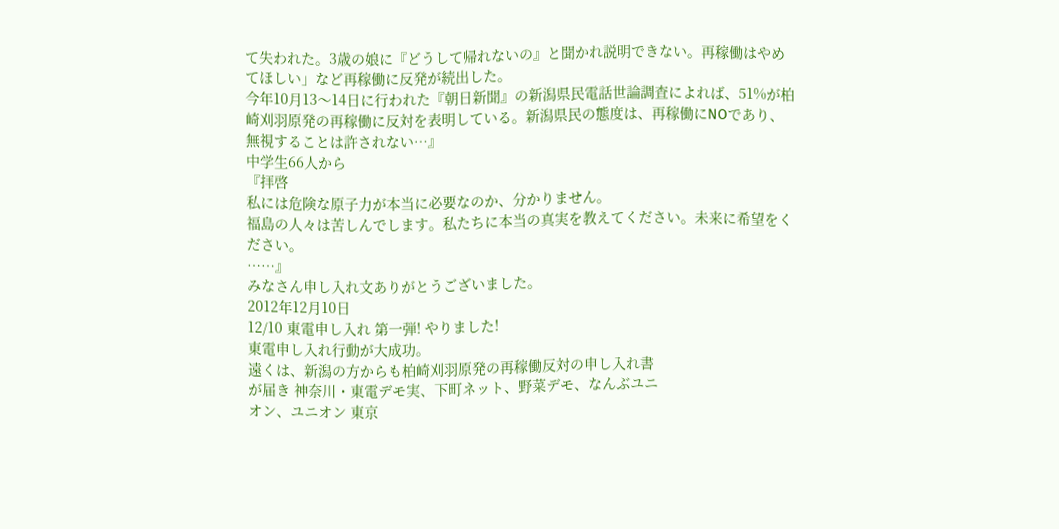て失われた。3歳の娘に『どうして帰れないの』と聞かれ説明できない。再稼働はやめてほしい」など再稼働に反発が続出した。
今年10月13〜14日に行われた『朝日新聞』の新潟県民電話世論調査によれば、51%が柏崎刈羽原発の再稼働に反対を表明している。新潟県民の態度は、再稼働にNOであり、無視することは許されない…』
中学生66人から
『拝啓
私には危険な原子力が本当に必要なのか、分かりません。
福島の人々は苦しんでします。私たちに本当の真実を教えてください。未来に希望をください。
……』
みなさん申し入れ文ありがとうございました。
2012年12月10日
12/10 東電申し入れ 第一弾! やりました!
東電申し入れ行動が大成功。
遠くは、新潟の方からも柏崎刈羽原発の再稼働反対の申し入れ書
が届き 神奈川・東電デモ実、下町ネット、野菜デモ、なんぶユニ
オン、ユニオン 東京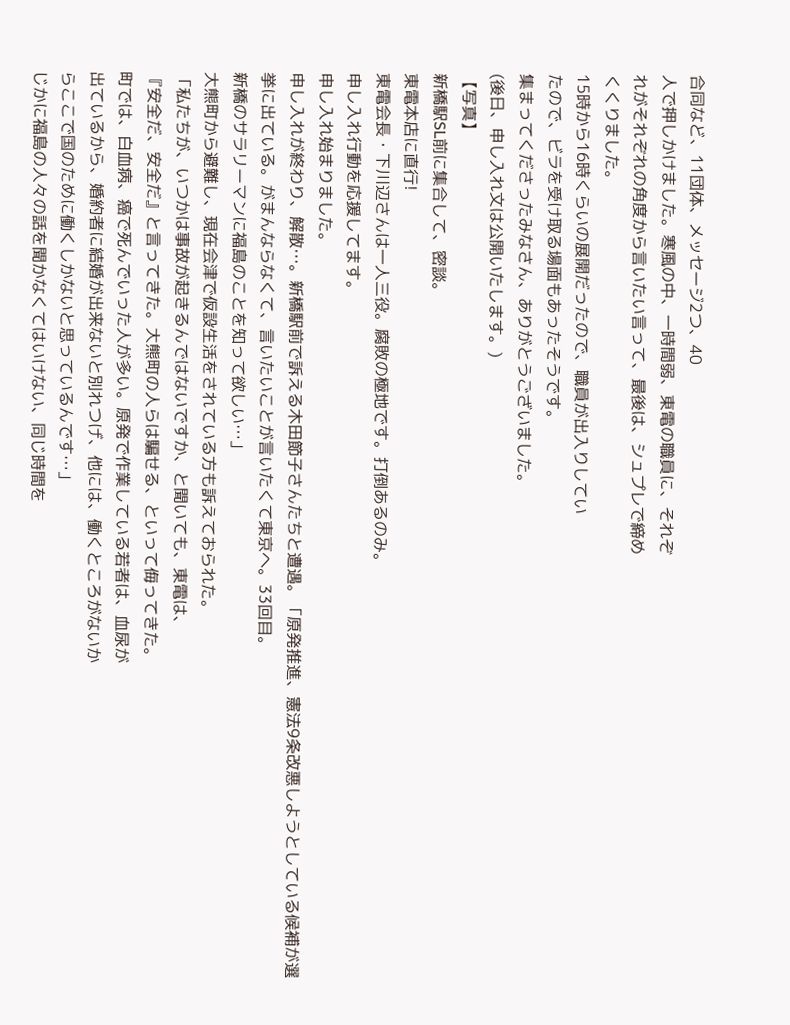合同など、11団体、メッセージ2つ、40
人で押しかけました。寒風の中、一時間弱、東電の職員に、それぞ
れがそれぞれの角度から言いたい言って、最後は、シュプレで締め
くくりました。
15時から16時くらいの展開だったので、職員が出入りしてい
たので、ビラを受け取る場面もあったそうです。
集まってくださったみなさん、ありがとうございました。
(後日、申し入れ文は公開いたします。)
【写真】
新橋駅SL前に集合して、密談。
東電本店に直行!
東電会長・下川辺さんは一人三役。腐敗の極地です。打倒あるのみ。
申し入れ行動を応援してます。
申し入れ始まりました。
申し入れが終わり、解散…。新橋駅前で訴える木田節子さんたちと遭遇。「原発推進、憲法9条改悪しようとしている候補が選挙に出ている。がまんならなくて、言いたいことが言いたくて東京へ。33回目。
新橋のサラリーマンに福島のことを知って欲しい…」
大熊町から避難し、現在会津で仮設生活をされている方も訴えておられた。
「私たちが、いつかは事故が起きるんではないですか、と聞いても、東電は、
『安全だ、安全だ』と言ってきた。大熊町の人らは騙せる、といって侮ってきた。
町では、白血病、癌で死んでいった人が多い。原発で作業している若者は、血尿が
出ているから、婚約者に結婚が出来ないと別れつげ、他には、働くところがないか
らここで国のために働くしかないと思っているんです…」
じかに福島の人々の話を聞かなくてはいけない、同じ時間を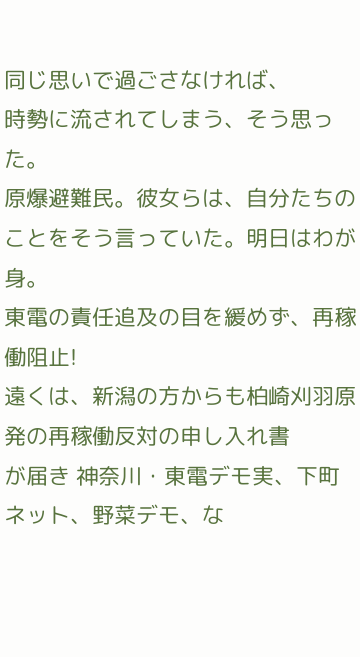同じ思いで過ごさなければ、
時勢に流されてしまう、そう思った。
原爆避難民。彼女らは、自分たちのことをそう言っていた。明日はわが身。
東電の責任追及の目を緩めず、再稼働阻止!
遠くは、新潟の方からも柏崎刈羽原発の再稼働反対の申し入れ書
が届き 神奈川・東電デモ実、下町ネット、野菜デモ、な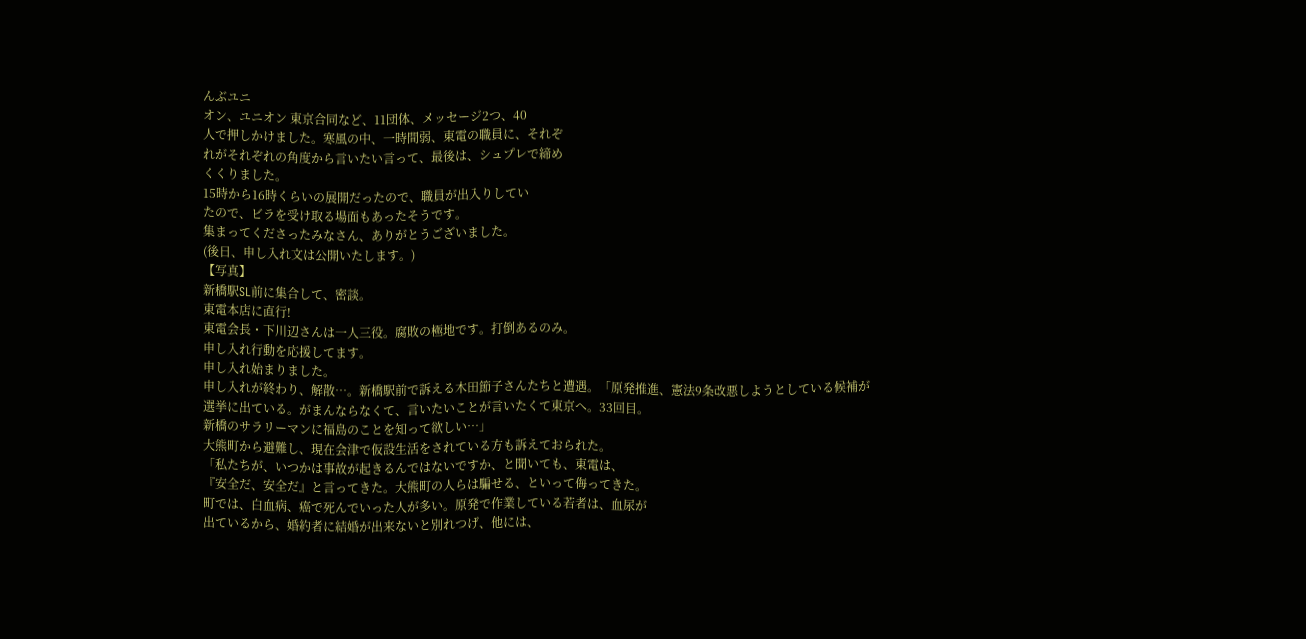んぶユニ
オン、ユニオン 東京合同など、11団体、メッセージ2つ、40
人で押しかけました。寒風の中、一時間弱、東電の職員に、それぞ
れがそれぞれの角度から言いたい言って、最後は、シュプレで締め
くくりました。
15時から16時くらいの展開だったので、職員が出入りしてい
たので、ビラを受け取る場面もあったそうです。
集まってくださったみなさん、ありがとうございました。
(後日、申し入れ文は公開いたします。)
【写真】
新橋駅SL前に集合して、密談。
東電本店に直行!
東電会長・下川辺さんは一人三役。腐敗の極地です。打倒あるのみ。
申し入れ行動を応援してます。
申し入れ始まりました。
申し入れが終わり、解散…。新橋駅前で訴える木田節子さんたちと遭遇。「原発推進、憲法9条改悪しようとしている候補が選挙に出ている。がまんならなくて、言いたいことが言いたくて東京へ。33回目。
新橋のサラリーマンに福島のことを知って欲しい…」
大熊町から避難し、現在会津で仮設生活をされている方も訴えておられた。
「私たちが、いつかは事故が起きるんではないですか、と聞いても、東電は、
『安全だ、安全だ』と言ってきた。大熊町の人らは騙せる、といって侮ってきた。
町では、白血病、癌で死んでいった人が多い。原発で作業している若者は、血尿が
出ているから、婚約者に結婚が出来ないと別れつげ、他には、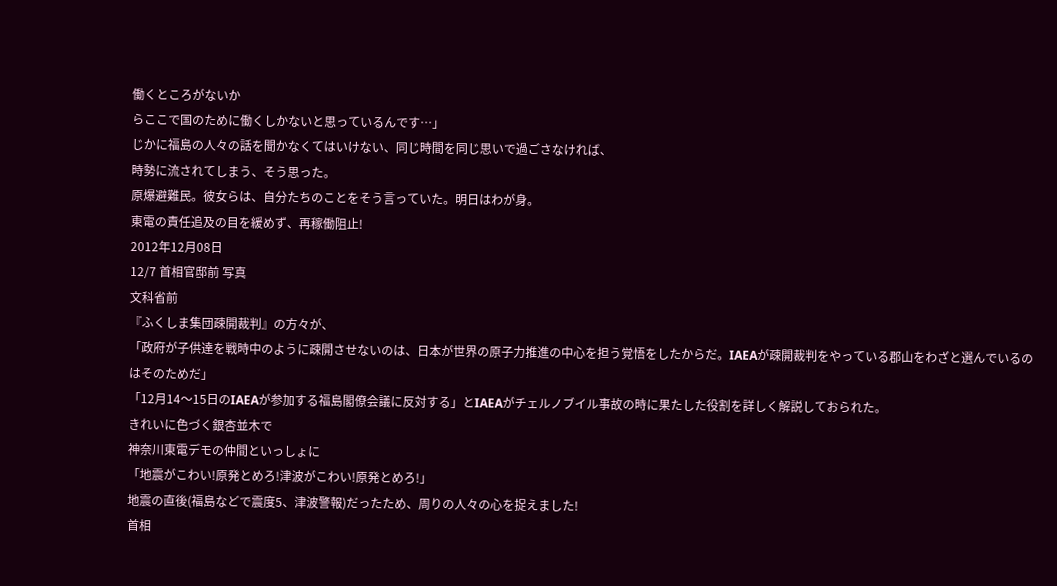働くところがないか
らここで国のために働くしかないと思っているんです…」
じかに福島の人々の話を聞かなくてはいけない、同じ時間を同じ思いで過ごさなければ、
時勢に流されてしまう、そう思った。
原爆避難民。彼女らは、自分たちのことをそう言っていた。明日はわが身。
東電の責任追及の目を緩めず、再稼働阻止!
2012年12月08日
12/7 首相官邸前 写真
文科省前
『ふくしま集団疎開裁判』の方々が、
「政府が子供達を戦時中のように疎開させないのは、日本が世界の原子力推進の中心を担う覚悟をしたからだ。IAEAが疎開裁判をやっている郡山をわざと選んでいるのはそのためだ」
「12月14〜15日のIAEAが参加する福島閣僚会議に反対する」とIAEAがチェルノブイル事故の時に果たした役割を詳しく解説しておられた。
きれいに色づく銀杏並木で
神奈川東電デモの仲間といっしょに
「地震がこわい!原発とめろ!津波がこわい!原発とめろ!」
地震の直後(福島などで震度5、津波警報)だったため、周りの人々の心を捉えました!
首相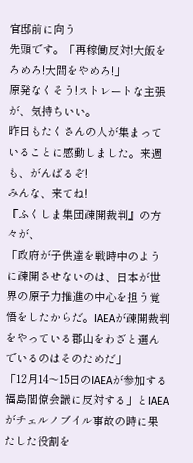官邸前に向う
先頭です。「再稼働反対!大飯をろめろ!大間をやめろ!」
原発なくそう!ストレートな主張が、気持ちいい。
昨日もたくさんの人が集まっていることに感動しました。来週も、がんばるぞ!
みんな、来てね!
『ふくしま集団疎開裁判』の方々が、
「政府が子供達を戦時中のように疎開させないのは、日本が世界の原子力推進の中心を担う覚悟をしたからだ。IAEAが疎開裁判をやっている郡山をわざと選んでいるのはそのためだ」
「12月14〜15日のIAEAが参加する福島閣僚会議に反対する」とIAEAがチェルノブイル事故の時に果たした役割を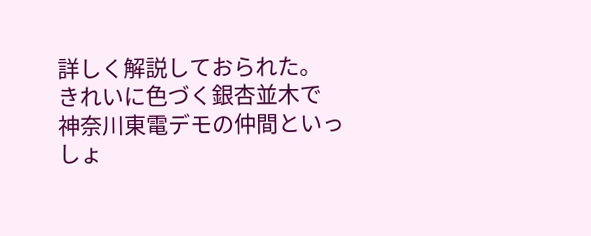詳しく解説しておられた。
きれいに色づく銀杏並木で
神奈川東電デモの仲間といっしょ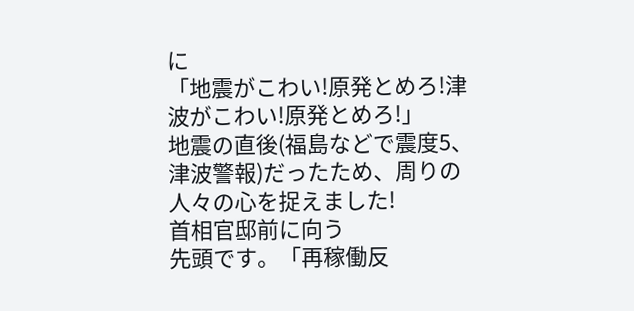に
「地震がこわい!原発とめろ!津波がこわい!原発とめろ!」
地震の直後(福島などで震度5、津波警報)だったため、周りの人々の心を捉えました!
首相官邸前に向う
先頭です。「再稼働反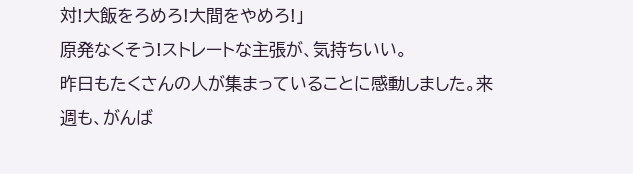対!大飯をろめろ!大間をやめろ!」
原発なくそう!ストレートな主張が、気持ちいい。
昨日もたくさんの人が集まっていることに感動しました。来週も、がんば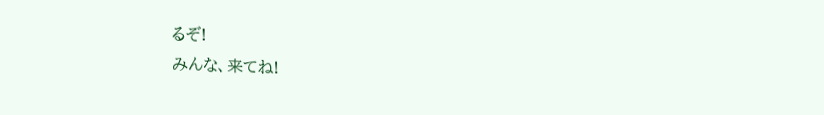るぞ!
みんな、来てね!